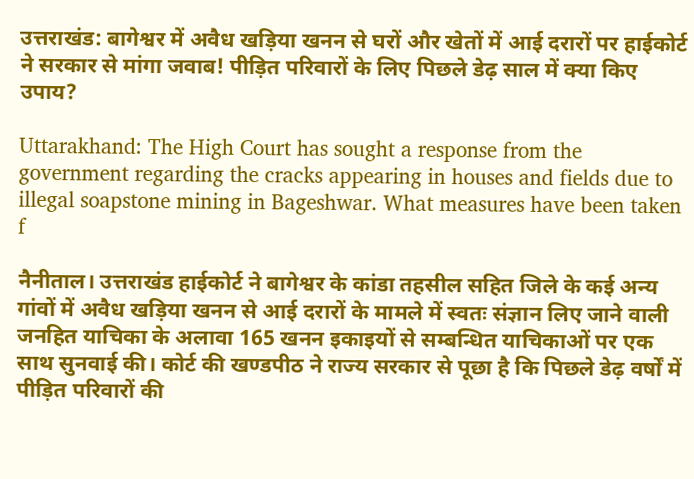उत्तराखंड: बागेश्वर में अवैध खड़िया खनन से घरों और खेतों में आई दरारों पर हाईकोर्ट ने सरकार से मांगा जवाब! पीड़ित परिवारों के लिए पिछले डेढ़ साल में क्या किए उपाय?

Uttarakhand: The High Court has sought a response from the government regarding the cracks appearing in houses and fields due to illegal soapstone mining in Bageshwar. What measures have been taken f

नैनीताल। उत्तराखंड हाईकोर्ट ने बागेश्वर के कांडा तहसील सहित जिले के कई अन्य गांवों में अवैध खड़िया खनन से आई दरारों के मामले में स्वतः संज्ञान लिए जाने वाली जनहित याचिका के अलावा 165 खनन इकाइयों से सम्बन्धित याचिकाओं पर एक साथ सुनवाई की। कोर्ट की खण्डपीठ ने राज्य सरकार से पूछा है कि पिछले डेढ़ वर्षों में पीड़ित परिवारों की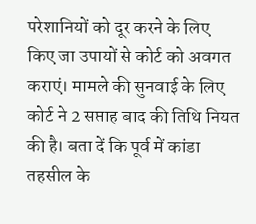परेशानियों को दूर करने के लिए किए जा उपायों से कोर्ट को अवगत कराएं। मामले की सुनवाई के लिए कोर्ट ने 2 सप्ताह बाद की तिथि नियत की है। बता दें कि पूर्व में कांडा तहसील के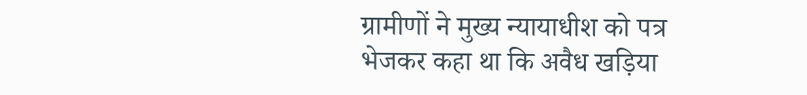ग्रामीणों ने मुख्य न्यायाधीश को पत्र भेजकर कहा था कि अवैध खड़िया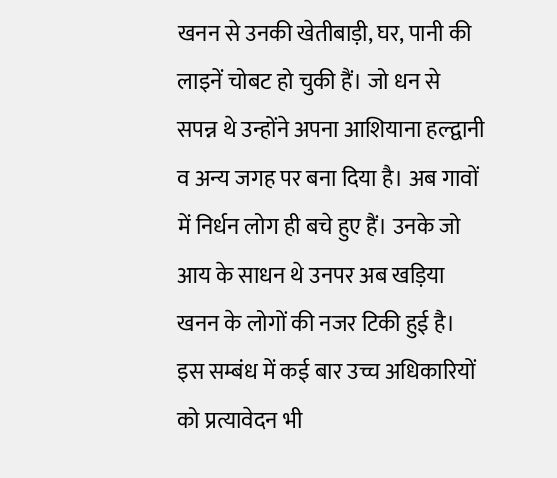खनन से उनकी खेतीबाड़ी, घर, पानी की लाइनें चोबट हो चुकी हैं। जो धन से सपन्न थे उन्होंने अपना आशियाना हल्द्वानी व अन्य जगह पर बना दिया है। अब गावों में निर्धन लोग ही बचे हुए हैं। उनके जो आय के साधन थे उनपर अब खड़िया खनन के लोगों की नजर टिकी हुई है। इस सम्बंध में कई बार उच्च अधिकारियों को प्रत्यावेदन भी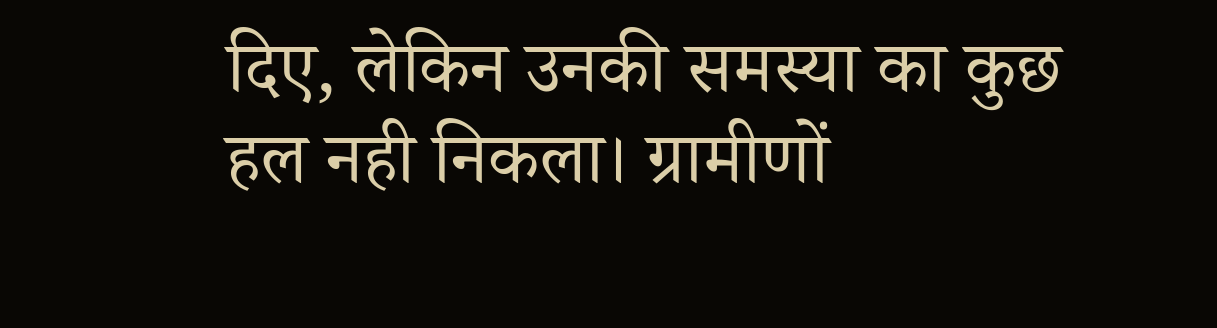दिए, लेकिन उनकी समस्या का कुछ हल नही निकला। ग्रामीणों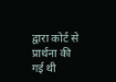द्वारा कोर्ट से प्रार्थना की गई थी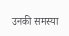उनकी समस्या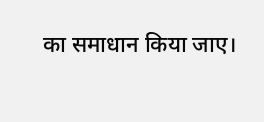का समाधान किया जाए।